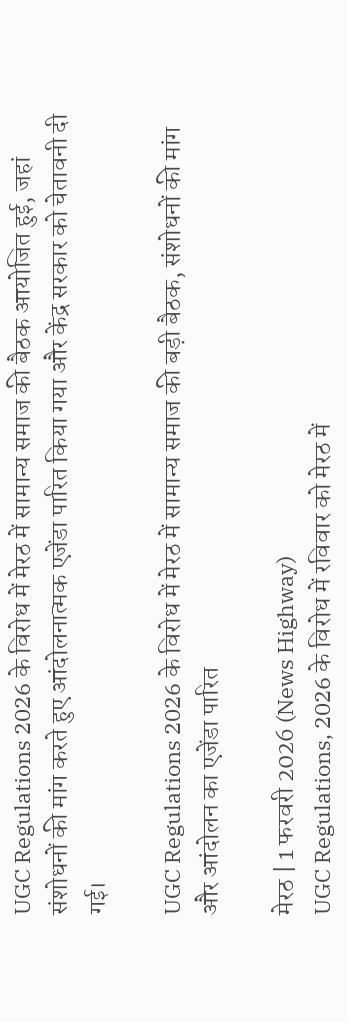UGC Regulations 2026 के विरोध में मेरठ में सामान्य समाज की बैठक आयोजित हुई, जहां संशोधनों की मांग करते हुए आंदोलनात्मक एजेंडा पारित किया गया और केंद्र सरकार को चेतावनी दी गई।

UGC Regulations 2026 के विरोध में मेरठ में सामान्य समाज की बड़ी बैठक, संशोधनों की मांग और आंदोलन का एजेंडा पारित

मेरठ | 1 फरवरी 2026 (News Highway)
UGC Regulations, 2026 के विरोध में रविवार को मेरठ में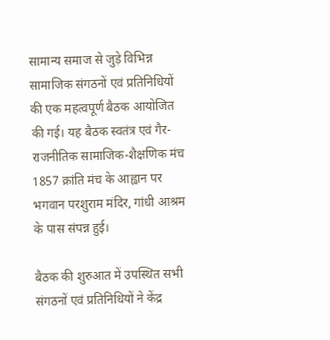सामान्य समाज से जुड़े विभिन्न सामाजिक संगठनों एवं प्रतिनिधियों की एक महत्वपूर्ण बैठक आयोजित की गई। यह बैठक स्वतंत्र एवं गैर-राजनीतिक सामाजिक-शैक्षणिक मंच 1857 क्रांति मंच के आह्वान पर भगवान परशुराम मंदिर, गांधी आश्रम के पास संपन्न हुई।

बैठक की शुरुआत में उपस्थित सभी संगठनों एवं प्रतिनिधियों ने केंद्र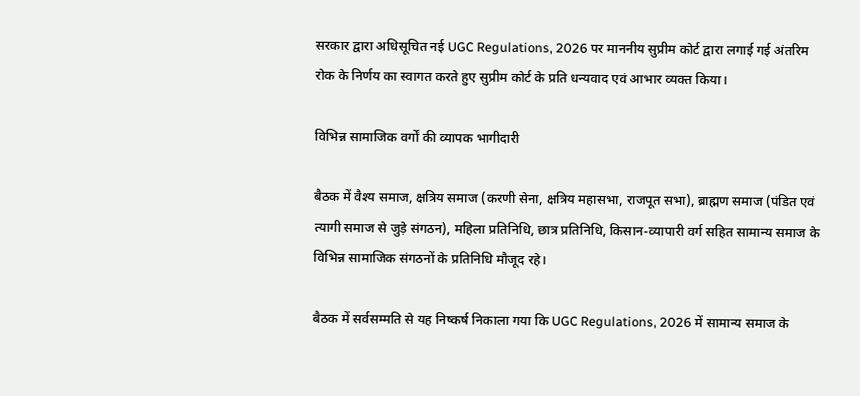सरकार द्वारा अधिसूचित नई UGC Regulations, 2026 पर माननीय सुप्रीम कोर्ट द्वारा लगाई गई अंतरिम रोक के निर्णय का स्वागत करते हुए सुप्रीम कोर्ट के प्रति धन्यवाद एवं आभार व्यक्त किया।

विभिन्न सामाजिक वर्गों की व्यापक भागीदारी

बैठक में वैश्य समाज, क्षत्रिय समाज (करणी सेना, क्षत्रिय महासभा, राजपूत सभा), ब्राह्मण समाज (पंडित एवं त्यागी समाज से जुड़े संगठन), महिला प्रतिनिधि, छात्र प्रतिनिधि, किसान-व्यापारी वर्ग सहित सामान्य समाज के विभिन्न सामाजिक संगठनों के प्रतिनिधि मौजूद रहे।

बैठक में सर्वसम्मति से यह निष्कर्ष निकाला गया कि UGC Regulations, 2026 में सामान्य समाज के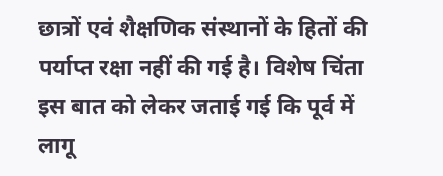छात्रों एवं शैक्षणिक संस्थानों के हितों की पर्याप्त रक्षा नहीं की गई है। विशेष चिंता इस बात को लेकर जताई गई कि पूर्व में लागू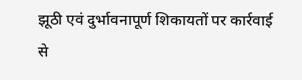झूठी एवं दुर्भावनापूर्ण शिकायतों पर कार्रवाई से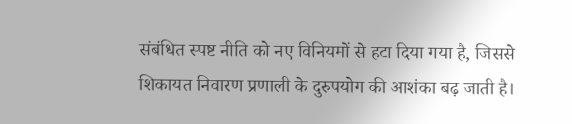संबंधित स्पष्ट नीति को नए विनियमों से हटा दिया गया है, जिससे शिकायत निवारण प्रणाली के दुरुपयोग की आशंका बढ़ जाती है।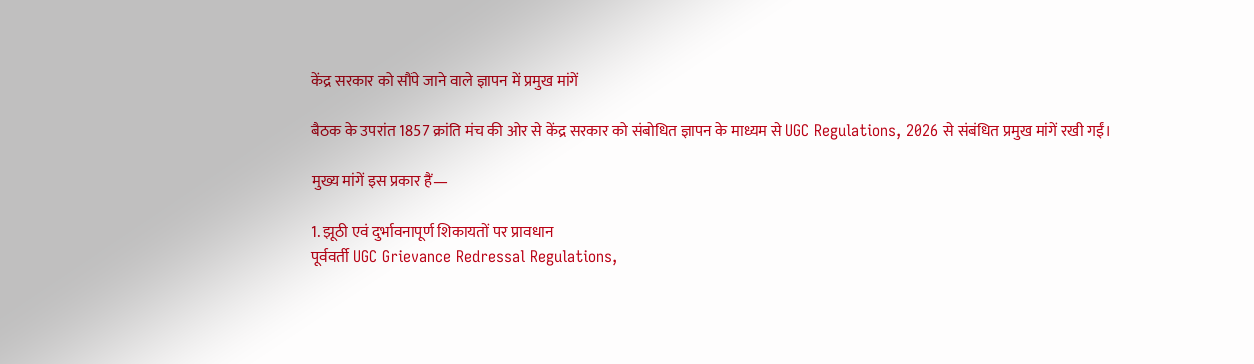केंद्र सरकार को सौंपे जाने वाले ज्ञापन में प्रमुख मांगें

बैठक के उपरांत 1857 क्रांति मंच की ओर से केंद्र सरकार को संबोधित ज्ञापन के माध्यम से UGC Regulations, 2026 से संबंधित प्रमुख मांगें रखी गईं।

मुख्य मांगें इस प्रकार हैं—

1. झूठी एवं दुर्भावनापूर्ण शिकायतों पर प्रावधान
पूर्ववर्ती UGC Grievance Redressal Regulations,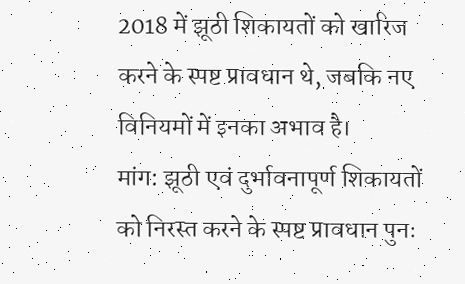2018 में झूठी शिकायतों को खारिज करने के स्पष्ट प्रावधान थे, जबकि नए विनियमों में इनका अभाव है।
मांग: झूठी एवं दुर्भावनापूर्ण शिकायतों को निरस्त करने के स्पष्ट प्रावधान पुनः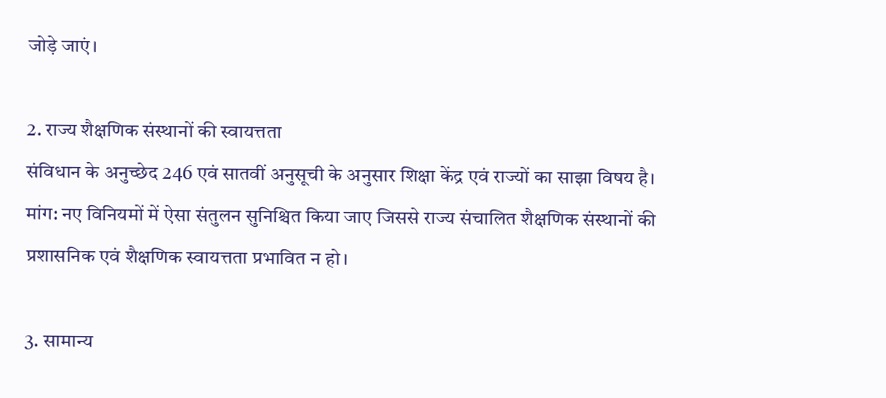जोड़े जाएं।

2. राज्य शैक्षणिक संस्थानों की स्वायत्तता
संविधान के अनुच्छेद 246 एवं सातवीं अनुसूची के अनुसार शिक्षा केंद्र एवं राज्यों का साझा विषय है।
मांग: नए विनियमों में ऐसा संतुलन सुनिश्चित किया जाए जिससे राज्य संचालित शैक्षणिक संस्थानों की प्रशासनिक एवं शैक्षणिक स्वायत्तता प्रभावित न हो।

3. सामान्य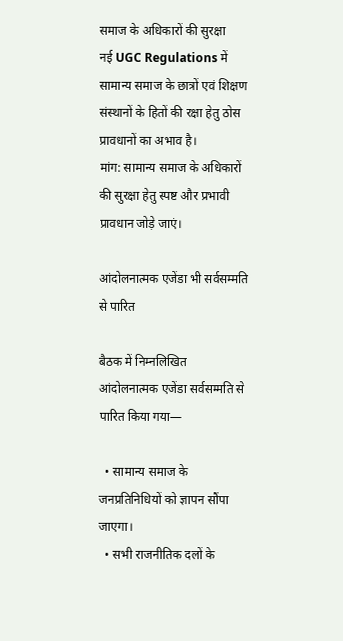समाज के अधिकारों की सुरक्षा
नई UGC Regulations में सामान्य समाज के छात्रों एवं शिक्षण संस्थानों के हितों की रक्षा हेतु ठोस प्रावधानों का अभाव है।
मांग: सामान्य समाज के अधिकारों की सुरक्षा हेतु स्पष्ट और प्रभावी प्रावधान जोड़े जाएं।

आंदोलनात्मक एजेंडा भी सर्वसम्मति से पारित

बैठक में निम्नलिखित आंदोलनात्मक एजेंडा सर्वसम्मति से पारित किया गया—

  • सामान्य समाज के जनप्रतिनिधियों को ज्ञापन सौंपा जाएगा।
  • सभी राजनीतिक दलों के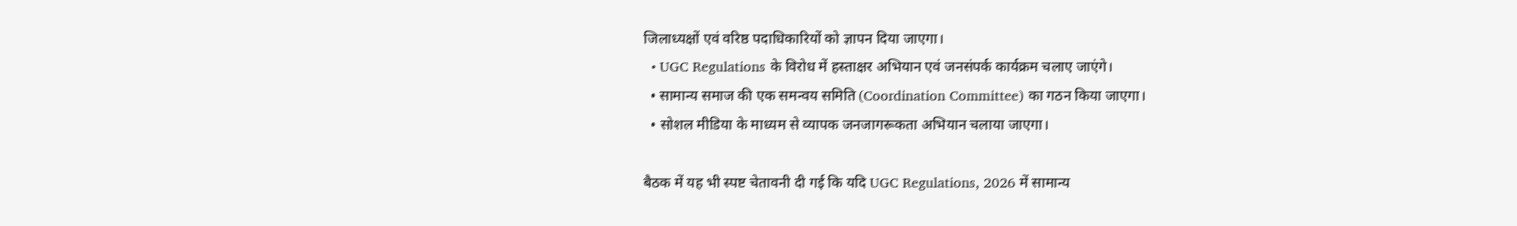जिलाध्यक्षों एवं वरिष्ठ पदाधिकारियों को ज्ञापन दिया जाएगा।
  • UGC Regulations के विरोध में हस्ताक्षर अभियान एवं जनसंपर्क कार्यक्रम चलाए जाएंगे।
  • सामान्य समाज की एक समन्वय समिति (Coordination Committee) का गठन किया जाएगा।
  • सोशल मीडिया के माध्यम से व्यापक जनजागरूकता अभियान चलाया जाएगा।

बैठक में यह भी स्पष्ट चेतावनी दी गई कि यदि UGC Regulations, 2026 में सामान्य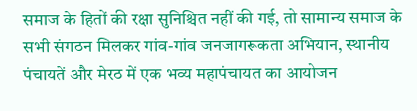समाज के हितों की रक्षा सुनिश्चित नहीं की गई, तो सामान्य समाज के सभी संगठन मिलकर गांव-गांव जनजागरूकता अभियान, स्थानीय पंचायतें और मेरठ में एक भव्य महापंचायत का आयोजन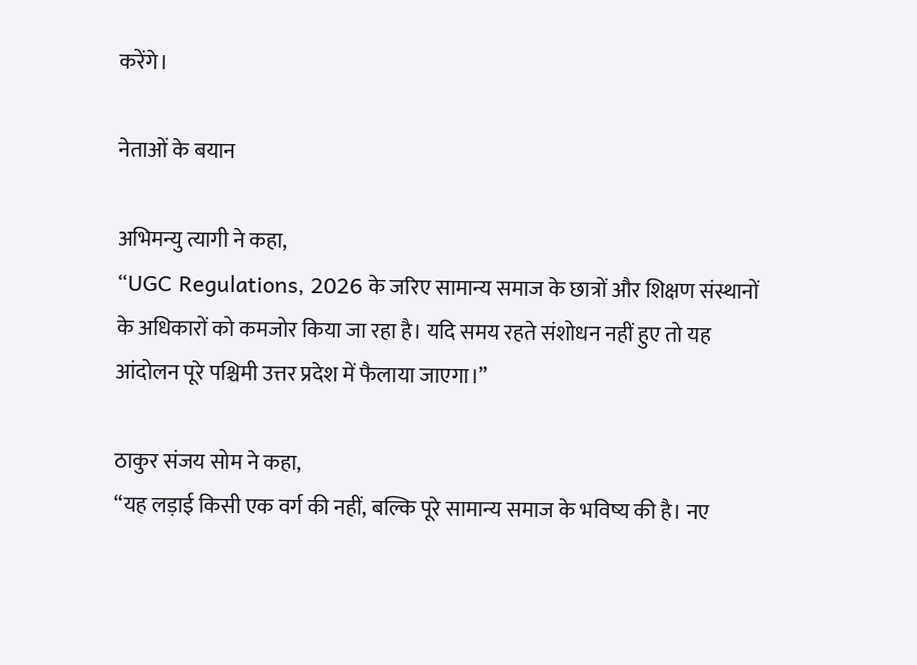करेंगे।

नेताओं के बयान

अभिमन्यु त्यागी ने कहा,
“UGC Regulations, 2026 के जरिए सामान्य समाज के छात्रों और शिक्षण संस्थानों के अधिकारों को कमजोर किया जा रहा है। यदि समय रहते संशोधन नहीं हुए तो यह आंदोलन पूरे पश्चिमी उत्तर प्रदेश में फैलाया जाएगा।”

ठाकुर संजय सोम ने कहा,
“यह लड़ाई किसी एक वर्ग की नहीं, बल्कि पूरे सामान्य समाज के भविष्य की है। नए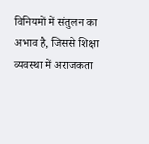विनियमों में संतुलन का अभाव है, जिससे शिक्षा व्यवस्था में अराजकता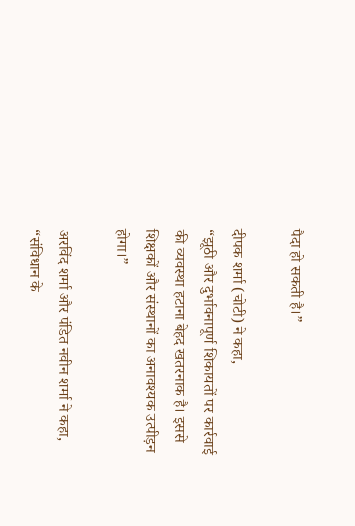पैदा हो सकती है।”

दीपक शर्मा (चोटी) ने कहा,
“झूठी और दुर्भावनापूर्ण शिकायतों पर कार्रवाई की व्यवस्था हटाना बेहद खतरनाक है। इससे शिक्षकों और संस्थानों का अनावश्यक उत्पीड़न होगा।”

अरविंद शर्मा और पंडित नवीन शर्मा ने कहा,
“संविधान के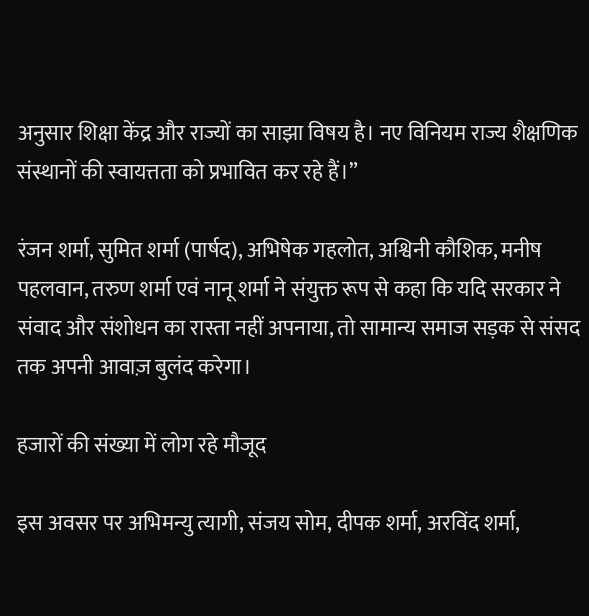अनुसार शिक्षा केंद्र और राज्यों का साझा विषय है। नए विनियम राज्य शैक्षणिक संस्थानों की स्वायत्तता को प्रभावित कर रहे हैं।”

रंजन शर्मा, सुमित शर्मा (पार्षद), अभिषेक गहलोत, अश्विनी कौशिक, मनीष पहलवान, तरुण शर्मा एवं नानू शर्मा ने संयुक्त रूप से कहा कि यदि सरकार ने संवाद और संशोधन का रास्ता नहीं अपनाया, तो सामान्य समाज सड़क से संसद तक अपनी आवाज़ बुलंद करेगा।

हजारों की संख्या में लोग रहे मौजूद

इस अवसर पर अभिमन्यु त्यागी, संजय सोम, दीपक शर्मा, अरविंद शर्मा,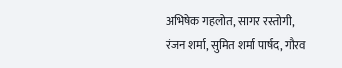अभिषेक गहलोत, सागर रस्तोगी, रंजन शर्मा, सुमित शर्मा पार्षद, गौरव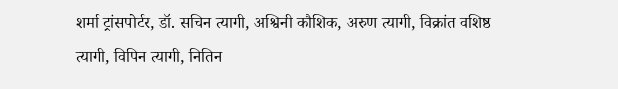शर्मा ट्रांसपोर्टर, डॉ. सचिन त्यागी, अश्विनी कौशिक, अरुण त्यागी, विक्रांत वशिष्ठ त्यागी, विपिन त्यागी, नितिन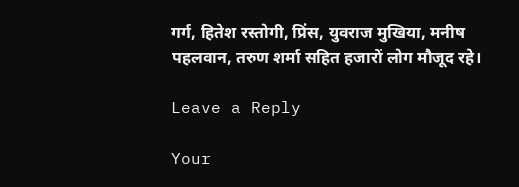गर्ग, हितेश रस्तोगी, प्रिंस, युवराज मुखिया, मनीष पहलवान, तरुण शर्मा सहित हजारों लोग मौजूद रहे।

Leave a Reply

Your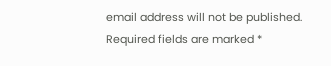email address will not be published. Required fields are marked *